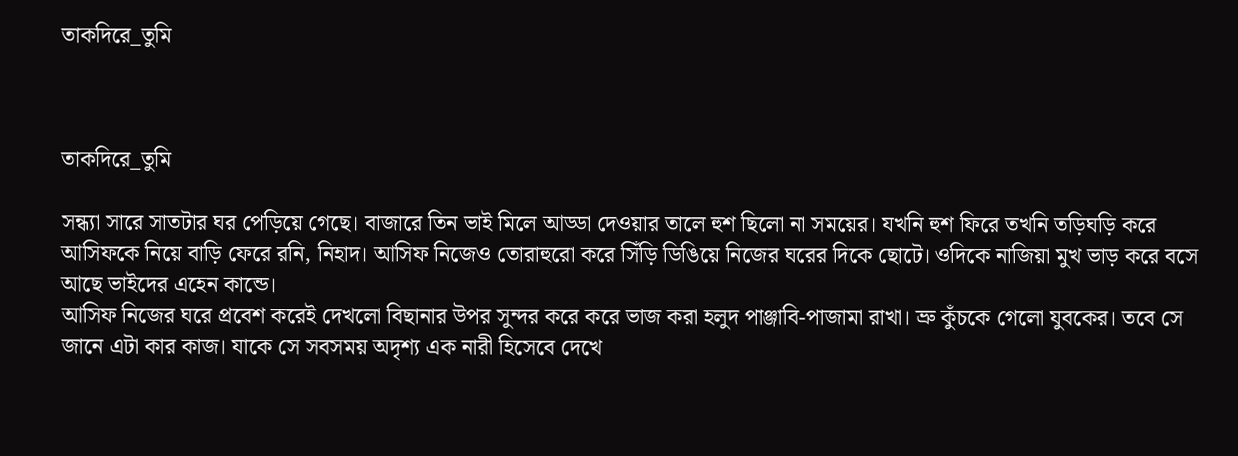তাকদিরে_তুমি



তাকদিরে_তুমি

সন্ধ্যা সারে সাতটার ঘর পেড়িয়ে গেছে। বাজারে তিন ভাই মিলে আড্ডা দেওয়ার তালে হুশ ছিলো না সময়ের। যখনি হুশ ফিরে তখনি তড়িঘড়ি করে আসিফকে নিয়ে বাড়ি ফেরে রনি, নিহাদ। আসিফ নিজেও তোরাহুরো করে সিঁড়ি ডিঙিয়ে নিজের ঘরের দিকে ছোটে। ওদিকে নাজিয়া মুখ ভাড় করে বসে আছে ভাইদের এহেন কান্ডে।
আসিফ নিজের ঘরে প্রবেশ করেই দেখলো বিছানার উপর সুন্দর করে করে ভাজ করা হলুদ পাঞ্জাবি-পাজামা রাখা। ভ্রু কুঁচকে গেলো যুবকের। তবে সে জানে এটা কার কাজ। যাকে সে সবসময় অদৃশ্য এক নারী হিসেবে দেখে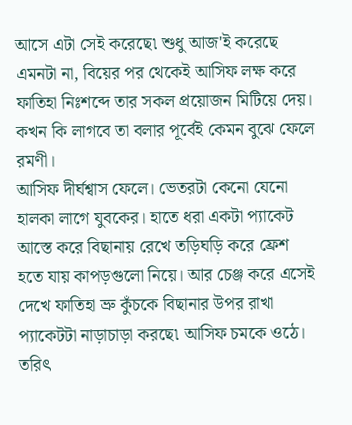আসে এটা সেই করেছে৷ শুধু আজ'ই করেছে এমনটা না, বিয়ের পর থেকেই আসিফ লক্ষ করে ফাতিহা নিঃশব্দে তার সকল প্রয়োজন মিটিয়ে দেয়। কখন কি লাগবে তা বলার পূর্বেই কেমন বুঝে ফেলে রমণী।
আসিফ দীর্ঘশ্বাস ফেলে। ভেতরটা কেনো যেনো হালকা লাগে যুবকের। হাতে ধরা একটা প্যাকেট আস্তে করে বিছানায় রেখে তড়িঘড়ি করে ফ্রেশ হতে যায় কাপড়গুলো নিয়ে। আর চেঞ্জ করে এসেই দেখে ফাতিহা ভ্রু কুঁচকে বিছানার উপর রাখা প্যাকেটটা নাড়াচাড়া করছে৷ আসিফ চমকে ওঠে। তরিৎ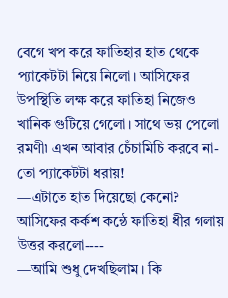বেগে খপ করে ফাতিহার হাত থেকে প্যাকেটটা নিয়ে নিলো। আসিফের উপস্থিতি লক্ষ করে ফাতিহা নিজেও খানিক গুটিয়ে গেলো। সাথে ভয় পেলো রমণী৷ এখন আবার চেঁচামিচি করবে না-তো প্যাকেটটা ধরায়!
—এটাতে হাত দিয়েছো কেনো?
আসিফের কর্কশ কন্ঠে ফাতিহা ধীর গলায় উত্তর করলো----
—আমি শুধু দেখছিলাম। কি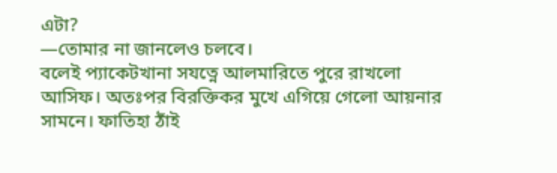এটা?
—তোমার না জানলেও চলবে।
বলেই প্যাকেটখানা সযত্নে আলমারিতে পুরে রাখলো আসিফ। অতঃপর বিরক্তিকর মুখে এগিয়ে গেলো আয়নার সামনে। ফাতিহা ঠাঁই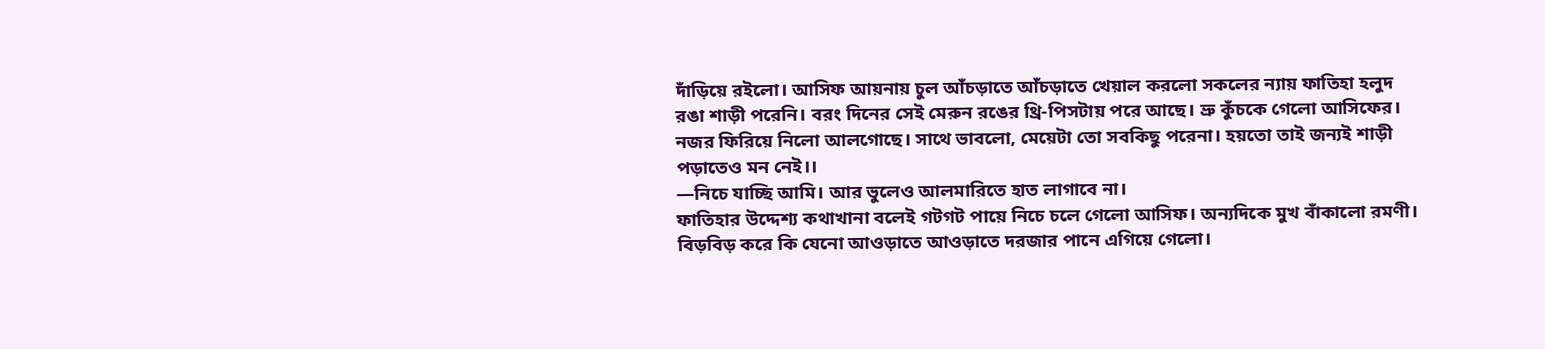দাঁড়িয়ে রইলো। আসিফ আয়নায় চুল আঁচড়াতে আঁচড়াতে খেয়াল করলো সকলের ন্যায় ফাতিহা হলুদ রঙা শাড়ী পরেনি। বরং দিনের সেই মেরুন রঙের থ্রি-পিসটায় পরে আছে। ভ্রু কুঁচকে গেলো আসিফের। নজর ফিরিয়ে নিলো আলগোছে। সাথে ভাবলো, মেয়েটা তো সবকিছু পরেনা। হয়তো তাই জন্যই শাড়ী পড়াতেও মন নেই।।
—নিচে যাচ্ছি আমি। আর ভুলেও আলমারিতে হাত লাগাবে না।
ফাতিহার উদ্দেশ্য কথাখানা বলেই গটগট পায়ে নিচে চলে গেলো আসিফ। অন্যদিকে মুখ বাঁকালো রমণী। বিড়বিড় করে কি যেনো আওড়াতে আওড়াতে দরজার পানে এগিয়ে গেলো।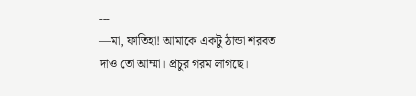---
—মা, ফাতিহা! আমাকে একটু ঠান্ডা শরবত দাও তো আম্মা। প্রচুর গরম লাগছে।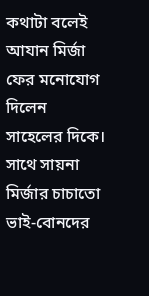কথাটা বলেই আযান মির্জা ফের মনোযোগ দিলেন সাহেলের দিকে। সাথে সায়না মির্জার চাচাতো ভাই-বোনদের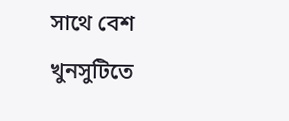সাথে বেশ খুনসুটিতে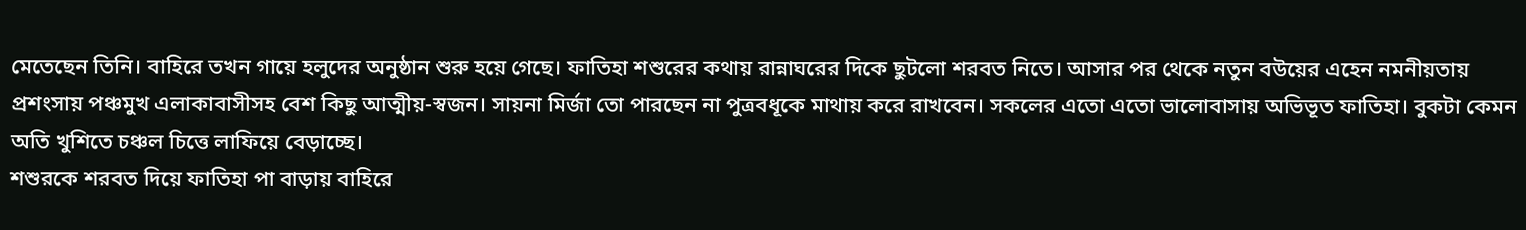মেতেছেন তিনি। বাহিরে তখন গায়ে হলুদের অনুষ্ঠান শুরু হয়ে গেছে। ফাতিহা শশুরের কথায় রান্নাঘরের দিকে ছুটলো শরবত নিতে। আসার পর থেকে নতুন বউয়ের এহেন নমনীয়তায় প্রশংসায় পঞ্চমুখ এলাকাবাসীসহ বেশ কিছু আত্মীয়-স্বজন। সায়না মির্জা তো পারছেন না পুত্রবধূকে মাথায় করে রাখবেন। সকলের এতো এতো ভালোবাসায় অভিভূত ফাতিহা। বুকটা কেমন অতি খুশিতে চঞ্চল চিত্তে লাফিয়ে বেড়াচ্ছে।
শশুরকে শরবত দিয়ে ফাতিহা পা বাড়ায় বাহিরে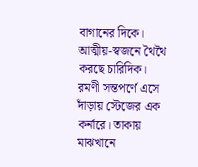বাগানের দিকে। আত্মীয়-স্বজনে থৈথৈ করছে চারিদিক। রমণী সন্তপর্ণে এসে দাঁড়ায় স্টেজের এক কর্নারে। তাকায় মাঝখানে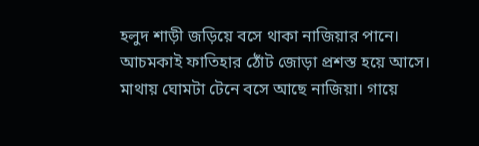হলুদ শাড়ী জড়িয়ে বসে থাকা নাজিয়ার পানে। আচমকাই ফাতিহার ঠোঁট জোড়া প্রশস্ত হয়ে আসে। মাথায় ঘোমটা টেনে বসে আছে নাজিয়া। গায়ে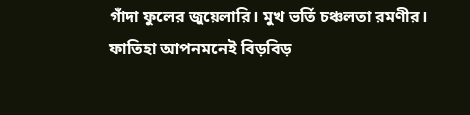গাঁদা ফুলের জুয়েলারি। মুখ ভর্তি চঞ্চলতা রমণীর। ফাতিহা আপনমনেই বিড়বিড়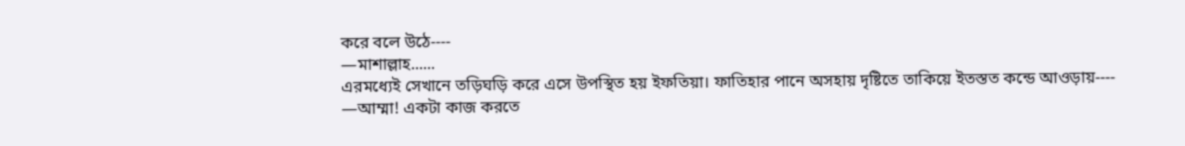করে বলে উঠে----
—মাশাল্লাহ......
এরমধ্যেই সেখানে তড়িঘড়ি করে এসে উপস্থিত হয় ইফতিয়া। ফাতিহার পানে অসহায় দৃষ্টিতে তাকিয়ে ইতস্তত কন্ডে আওড়ায়----
—আম্মা! একটা কাজ করতে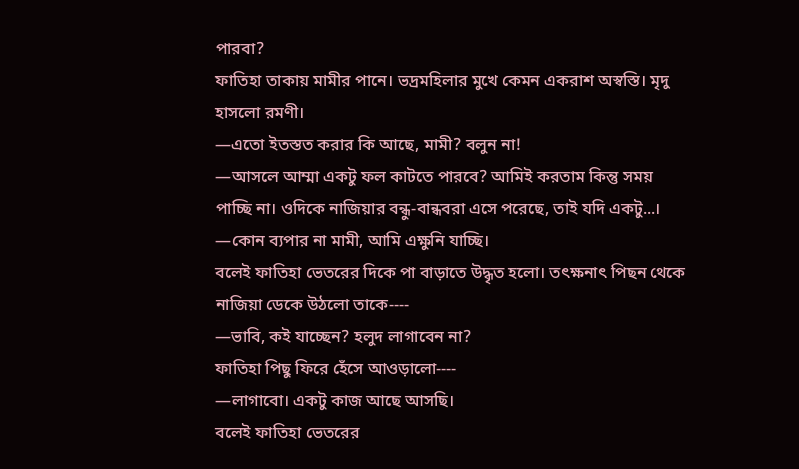পারবা?
ফাতিহা তাকায় মামীর পানে। ভদ্রমহিলার মুখে কেমন একরাশ অস্বস্তি। মৃদু হাসলো রমণী।
—এতো ইতস্তত করার কি আছে, মামী? বলুন না!
—আসলে আম্মা একটু ফল কাটতে পারবে? আমিই করতাম কিন্তু সময় পাচ্ছি না। ওদিকে নাজিয়ার বন্ধু-বান্ধবরা এসে পরেছে, তাই যদি একটু...।
—কোন ব্যপার না মামী, আমি এক্ষুনি যাচ্ছি।
বলেই ফাতিহা ভেতরের দিকে পা বাড়াতে উদ্ধৃত হলো। তৎক্ষনাৎ পিছন থেকে নাজিয়া ডেকে উঠলো তাকে----
—ভাবি, কই যাচ্ছেন? হলুদ লাগাবেন না?
ফাতিহা পিছু ফিরে হেঁসে আওড়ালো----
—লাগাবো। একটু কাজ আছে আসছি।
বলেই ফাতিহা ভেতরের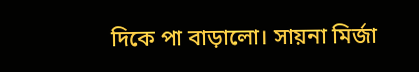দিকে পা বাড়ালো। সায়না মির্জা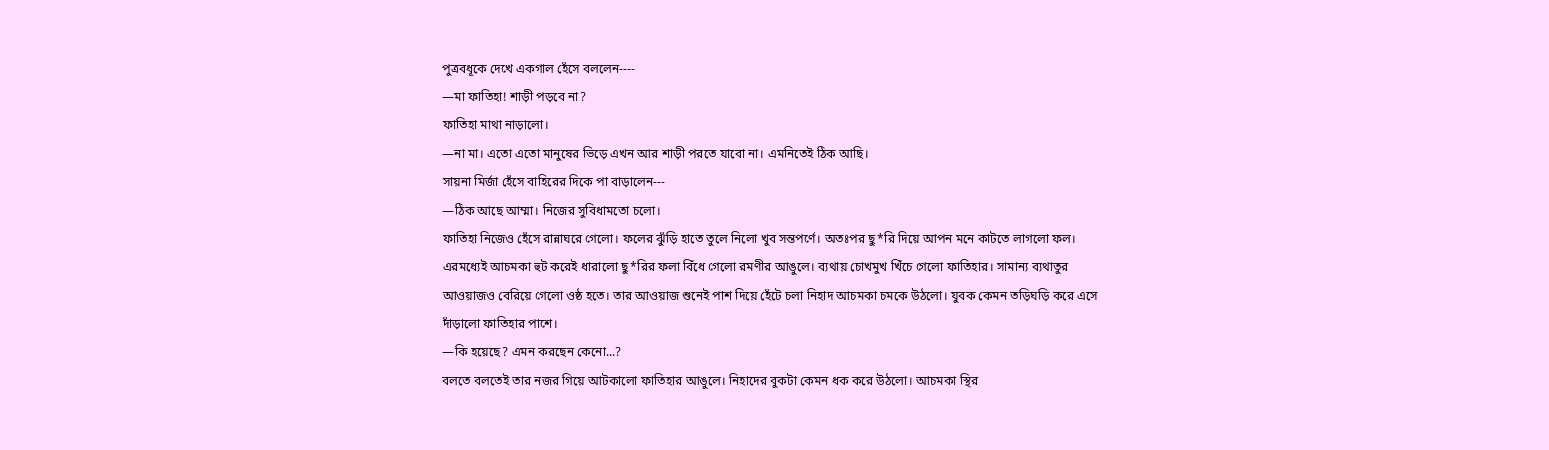পুত্রবধূকে দেখে একগাল হেঁসে বললেন----
—মা ফাতিহা! শাড়ী পড়বে না?
ফাতিহা মাথা নাড়ালো।
—না মা। এতো এতো মানুষের ভিড়ে এখন আর শাড়ী পরতে যাবো না। এমনিতেই ঠিক আছি।
সায়না মির্জা হেঁসে বাহিরের দিকে পা বাড়ালেন---
—ঠিক আছে আম্মা। নিজের সুবিধামতো চলো।
ফাতিহা নিজেও হেঁসে রান্নাঘরে গেলো। ফলের ঝুঁড়ি হাতে তুলে নিলো খুব সন্তপর্ণে। অতঃপর ছু*রি দিয়ে আপন মনে কাটতে লাগলো ফল। এরমধ্যেই আচমকা হুট করেই ধারালো ছু*রির ফলা বিঁধে গেলো রমণীর আঙুলে। ব্যথায় চোখমুখ খিঁচে গেলো ফাতিহার। সামান্য ব্যথাতুর আওয়াজও বেরিয়ে গেলো ওষ্ঠ হতে। তার আওয়াজ শুনেই পাশ দিয়ে হেঁটে চলা নিহাদ আচমকা চমকে উঠলো। যুবক কেমন তড়িঘড়ি করে এসে দাঁড়ালো ফাতিহার পাশে।
—কি হয়েছে? এমন করছেন কেনো...?
বলতে বলতেই তার নজর গিয়ে আটকালো ফাতিহার আঙুলে। নিহাদের বুকটা কেমন ধক করে উঠলো। আচমকা স্থির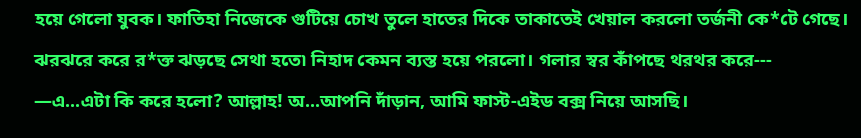হয়ে গেলো যুবক। ফাতিহা নিজেকে গুটিয়ে চোখ তুলে হাতের দিকে তাকাতেই খেয়াল করলো তর্জনী কে*টে গেছে। ঝরঝরে করে র*ক্ত ঝড়ছে সেথা হতে৷ নিহাদ কেমন ব্যস্ত হয়ে পরলো। গলার স্বর কাঁপছে থরথর করে---
—এ...এটা কি করে হলো? আল্লাহ! অ...আপনি দাঁড়ান, আমি ফাস্ট-এইড বক্স নিয়ে আসছি।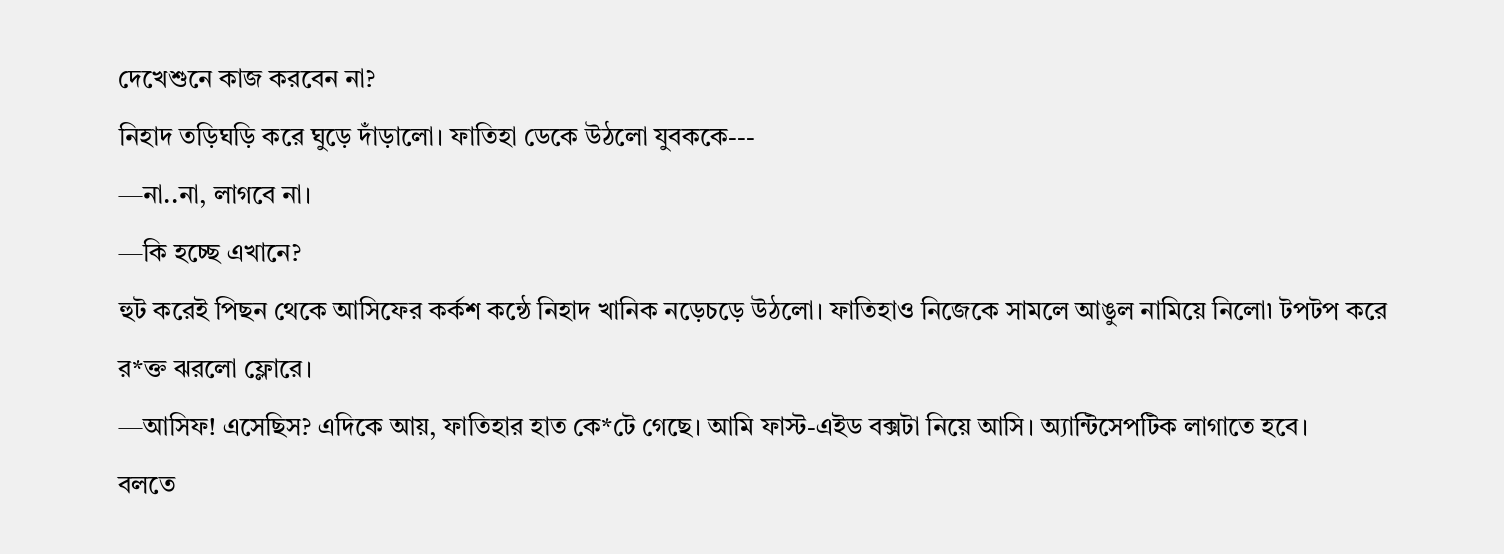দেখেশুনে কাজ করবেন না?
নিহাদ তড়িঘড়ি করে ঘুড়ে দাঁড়ালো। ফাতিহা ডেকে উঠলো যুবককে---
—না..না, লাগবে না।
—কি হচ্ছে এখানে?
হুট করেই পিছন থেকে আসিফের কর্কশ কন্ঠে নিহাদ খানিক নড়েচড়ে উঠলো। ফাতিহাও নিজেকে সামলে আঙুল নামিয়ে নিলো৷ টপটপ করে র*ক্ত ঝরলো ফ্লোরে।
—আসিফ! এসেছিস? এদিকে আয়, ফাতিহার হাত কে*টে গেছে। আমি ফাস্ট-এইড বক্সটা নিয়ে আসি। অ্যান্টিসেপটিক লাগাতে হবে।
বলতে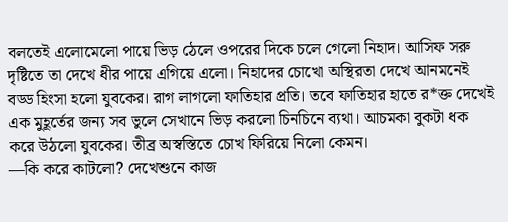বলতেই এলোমেলো পায়ে ভিড় ঠেলে ওপরের দিকে চলে গেলো নিহাদ। আসিফ সরু দৃষ্টিতে তা দেখে ধীর পায়ে এগিয়ে এলো। নিহাদের চোখো অস্থিরতা দেখে আনমনেই বড্ড হিংসা হলো যুবকের। রাগ লাগলো ফাতিহার প্রতি। তবে ফাতিহার হাতে র*ক্ত দেখেই এক মুহূর্তের জন্য সব ভুলে সেখানে ভিড় করলো চিনচিনে ব্যথা। আচমকা বুকটা ধক করে উঠলো যুবকের। তীব্র অস্বস্তিতে চোখ ফিরিয়ে নিলো কেমন।
—কি করে কাটলো? দেখেশুনে কাজ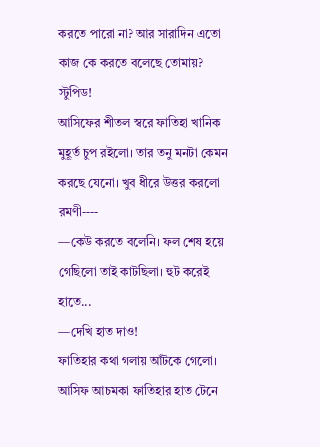করতে পারো না? আর সারাদিন এতো কাজ কে করতে বলেছে তোমায়? স্টুপিড!
আসিফের শীতল স্বরে ফাতিহা খানিক মুহূর্ত চুপ রইলো। তার তনু মনটা কেমন করছে যেনো। খুব ধীরে উত্তর করলো রমণী----
—কেউ করতে বলেনি। ফল শেষ হয়ে গেছিলো তাই কাটছিলা। হুট করেই হাতে...
—দেখি হাত দাও!
ফাতিহার কথা গলায় আঁটকে গেলো। আসিফ আচমকা ফাতিহার হাত টেনে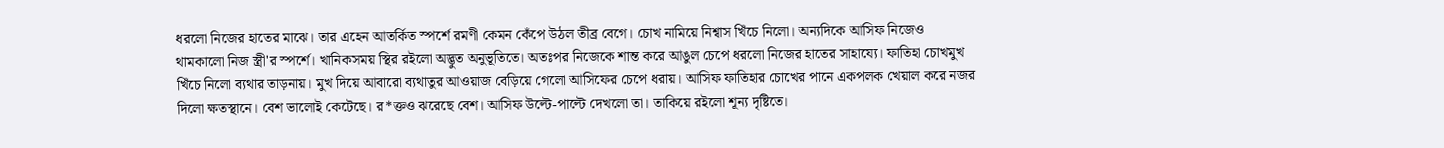ধরলো নিজের হাতের মাঝে। তার এহেন আতর্কিত স্পর্শে রমণী কেমন কেঁপে উঠল তীব্র বেগে। চোখ নামিয়ে নিশ্বাস খিঁচে নিলো। অন্যদিকে আসিফ নিজেও থামকালো নিজ স্ত্রী'র স্পর্শে। খানিকসময় স্থির রইলো অদ্ভুত অনুভূতিতে। অতঃপর নিজেকে শান্ত করে আঙুল চেপে ধরলো নিজের হাতের সাহায্যে। ফাতিহা চোখমুখ খিঁচে নিলো ব্যথার তাড়নায়। মুখ দিয়ে আবারো ব্যথাতুর আওয়াজ বেড়িয়ে গেলো আসিফের চেপে ধরায়। আসিফ ফাতিহার চোখের পানে একপলক খেয়াল করে নজর দিলো ক্ষতস্থানে। বেশ ভালোই কেটেছে। র*ক্তও ঝরেছে বেশ। আসিফ উল্টে-পাল্টে দেখলো তা। তাকিয়ে রইলো শূন্য দৃষ্টিতে।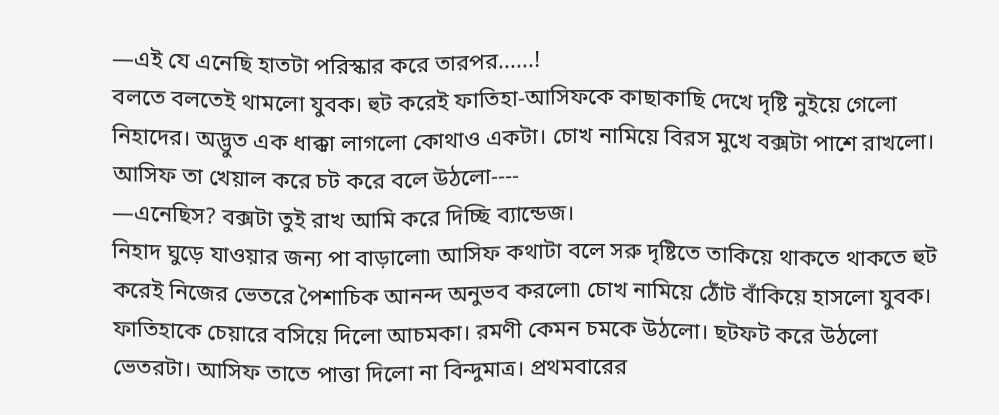—এই যে এনেছি হাতটা পরিস্কার করে তারপর......!
বলতে বলতেই থামলো যুবক। হুট করেই ফাতিহা-আসিফকে কাছাকাছি দেখে দৃষ্টি নুইয়ে গেলো নিহাদের। অদ্ভুত এক ধাক্কা লাগলো কোথাও একটা। চোখ নামিয়ে বিরস মুখে বক্সটা পাশে রাখলো। আসিফ তা খেয়াল করে চট করে বলে উঠলো----
—এনেছিস? বক্সটা তুই রাখ আমি করে দিচ্ছি ব্যান্ডেজ।
নিহাদ ঘুড়ে যাওয়ার জন্য পা বাড়ালো৷ আসিফ কথাটা বলে সরু দৃষ্টিতে তাকিয়ে থাকতে থাকতে হুট করেই নিজের ভেতরে পৈশাচিক আনন্দ অনুভব করলো৷ চোখ নামিয়ে ঠোঁট বাঁকিয়ে হাসলো যুবক। ফাতিহাকে চেয়ারে বসিয়ে দিলো আচমকা। রমণী কেমন চমকে উঠলো। ছটফট করে উঠলো ভেতরটা। আসিফ তাতে পাত্তা দিলো না বিন্দুমাত্র। প্রথমবারের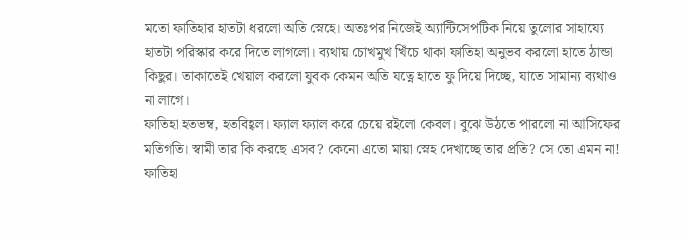মতো ফাতিহার হাতটা ধরলো অতি স্নেহে। অতঃপর নিজেই অ্যান্টিসেপটিক নিয়ে তুলোর সাহায্যে হাতটা পরিস্কার করে দিতে লাগলো। ব্যথায় চোখমুখ খিঁচে থাকা ফাতিহা অনুভব করলো হাতে ঠান্ডা কিছুর। তাকাতেই খেয়াল করলো যুবক কেমন অতি যত্নে হাতে ফু দিয়ে দিচ্ছে, যাতে সামান্য ব্যথাও না লাগে।
ফাতিহা হতভম্ব, হতবিহ্বল। ফ্যাল ফ্যাল করে চেয়ে রইলো কেবল। বুঝে উঠতে পারলো না আসিফের মতিগতি। স্বামী তার কি করছে এসব? কেনো এতো মায়া স্নেহ দেখাচ্ছে তার প্রতি? সে তো এমন না!
ফাতিহা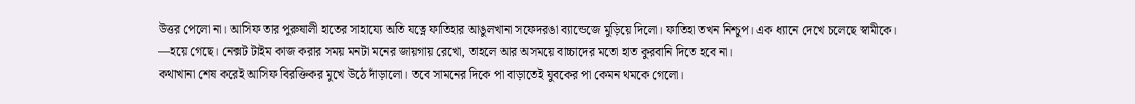উত্তর পেলো না। আসিফ তার পুরুষালী হাতের সাহায্যে অতি যত্নে ফাতিহার আঙুলখানা সফেদরঙা ব্যান্ডেজে মুড়িয়ে দিলো। ফাতিহা তখন নিশ্চুপ। এক ধ্যানে দেখে চলেছে স্বামীকে।
—হয়ে গেছে। নেক্সট টাইম কাজ করার সময় মনটা মনের জায়গায় রেখো, তাহলে আর অসময়ে বাচ্চাদের মতো হাত কুরবানি দিতে হবে না।
কথাখানা শেষ করেই আসিফ বিরক্তিকর মুখে উঠে দাঁড়ালো। তবে সামনের দিকে পা বাড়াতেই যুবকের পা কেমন থমকে গেলো।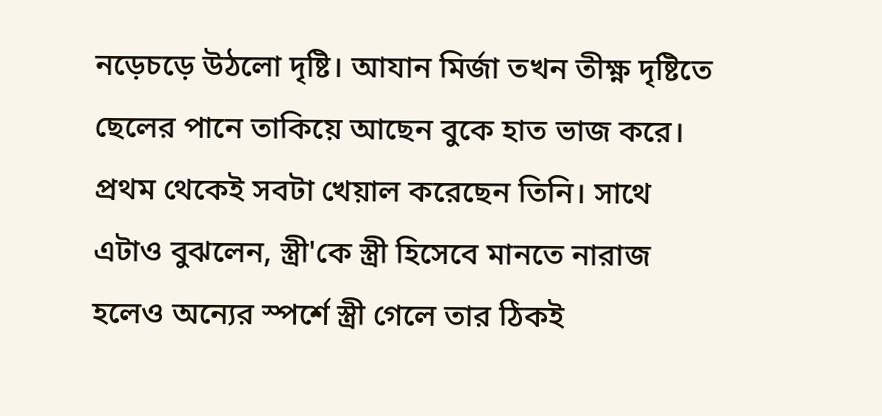নড়েচড়ে উঠলো দৃষ্টি। আযান মির্জা তখন তীক্ষ্ণ দৃষ্টিতে ছেলের পানে তাকিয়ে আছেন বুকে হাত ভাজ করে। প্রথম থেকেই সবটা খেয়াল করেছেন তিনি। সাথে এটাও বুঝলেন, স্ত্রী'কে স্ত্রী হিসেবে মানতে নারাজ হলেও অন্যের স্পর্শে স্ত্রী গেলে তার ঠিকই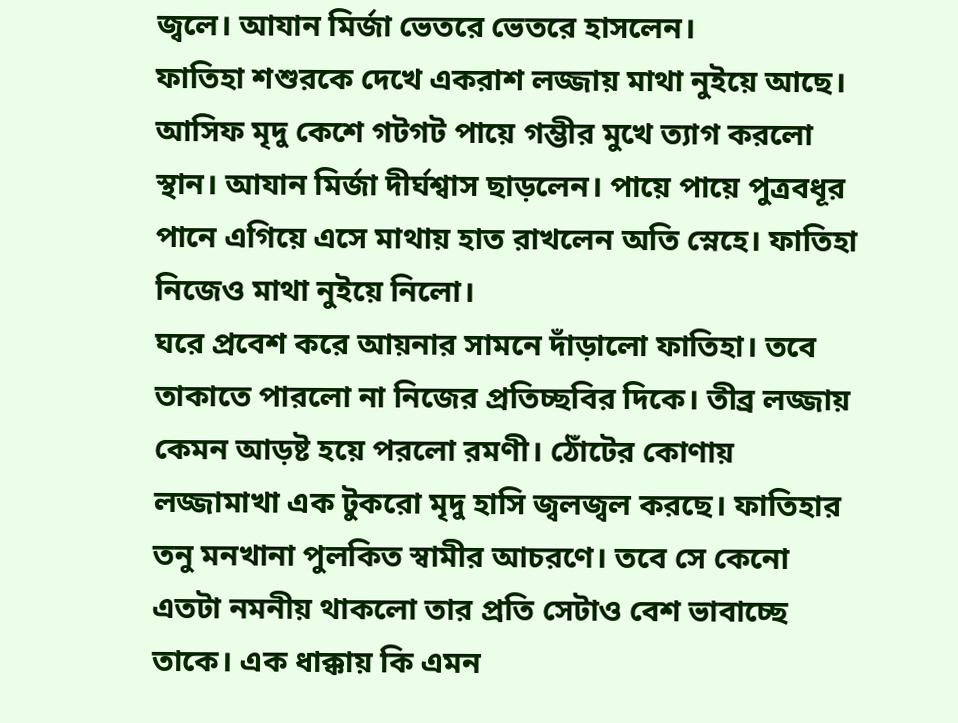জ্বলে। আযান মির্জা ভেতরে ভেতরে হাসলেন।
ফাতিহা শশুরকে দেখে একরাশ লজ্জায় মাথা নুইয়ে আছে। আসিফ মৃদু কেশে গটগট পায়ে গম্ভীর মুখে ত্যাগ করলো স্থান। আযান মির্জা দীর্ঘশ্বাস ছাড়লেন। পায়ে পায়ে পুত্রবধূর পানে এগিয়ে এসে মাথায় হাত রাখলেন অতি স্নেহে। ফাতিহা নিজেও মাথা নুইয়ে নিলো।
ঘরে প্রবেশ করে আয়নার সামনে দাঁড়ালো ফাতিহা। তবে তাকাতে পারলো না নিজের প্রতিচ্ছবির দিকে। তীব্র লজ্জায় কেমন আড়ষ্ট হয়ে পরলো রমণী। ঠোঁটের কোণায় লজ্জামাখা এক টুকরো মৃদু হাসি জ্বলজ্বল করছে। ফাতিহার তনু মনখানা পুলকিত স্বামীর আচরণে। তবে সে কেনো এতটা নমনীয় থাকলো তার প্রতি সেটাও বেশ ভাবাচ্ছে তাকে। এক ধাক্কায় কি এমন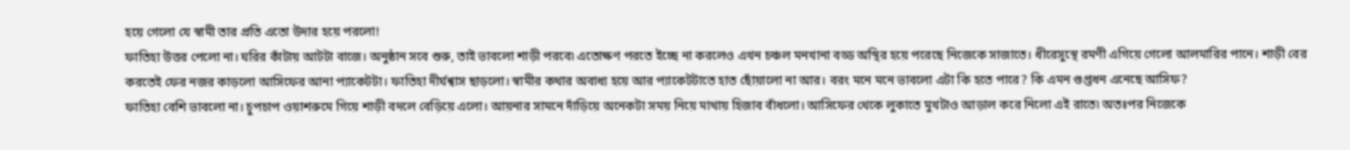হয়ে গেলো যে স্বামী তার প্রতি এতো উদার হয়ে পরলো!
ফাতিহা উত্তর পেলো না। ঘরির কাঁটায় আটটা বাজে। অনুষ্ঠান সবে শুরু, তাই ভাবলো শাড়ী পরবে৷ এতোক্ষণ পরতে ইচ্ছে না করলেও এখন চঞ্চল মনখানা বড্ড অস্থির হয়ে পরেছে নিজেকে সাজাতে। ধীরেসুস্থে রমণী এগিয়ে গেলো আলমারির পানে। শাড়ী বের করতেই ফের নজর কাড়লো আসিফের আনা প্যাকেটটা। ফাতিহা দীর্ঘশ্বাস ছাড়লো। স্বামীর কথার অবাধ্য হয়ে আর প্যাকেটটাতে হাত ছোঁয়ালো না আর। বরং মনে মনে ভাবলো এটা কি হতে পারে? কি এমন গুপ্তধন এনেছে আসিফ?
ফাতিহা বেশি ভাবলো না। চুপচাপ ওয়াশরুমে গিয়ে শাড়ী বদলে বেড়িয়ে এলো। আয়নার সামনে দাঁড়িয়ে অনেকটা সময় নিয়ে মাথায় হিজাব বাঁধলো। আসিফের থেকে লুকাতে মুখটাও আড়াল করে নিলো এই রাতে৷ অতঃপর নিজেকে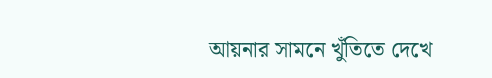আয়নার সামনে খুঁতিতে দেখে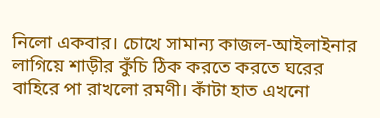নিলো একবার। চোখে সামান্য কাজল-আইলাইনার লাগিয়ে শাড়ীর কুঁচি ঠিক করতে করতে ঘরের বাহিরে পা রাখলো রমণী। কাঁটা হাত এখনো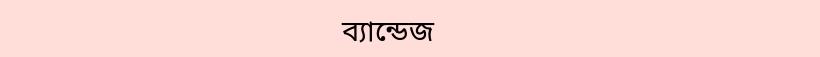ব্যান্ডেজ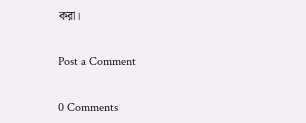করা।

Post a Comment

0 Comments